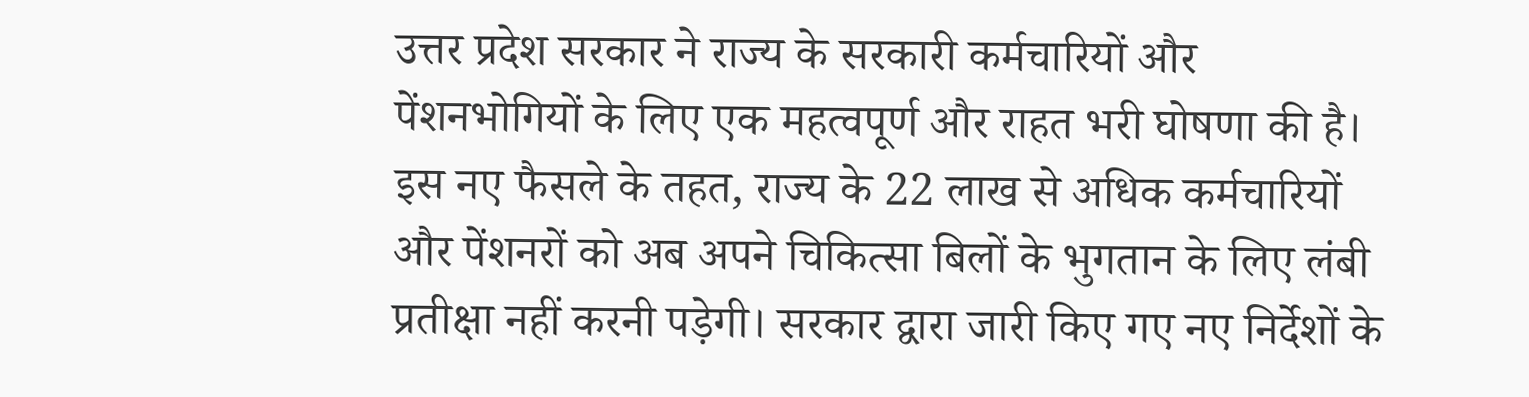उत्तर प्रदेश सरकार ने राज्य के सरकारी कर्मचारियों और पेंशनभोगियों के लिए एक महत्वपूर्ण और राहत भरी घोषणा की है। इस नए फैसले के तहत, राज्य के 22 लाख से अधिक कर्मचारियों और पेंशनरों को अब अपने चिकित्सा बिलों के भुगतान के लिए लंबी प्रतीक्षा नहीं करनी पड़ेगी। सरकार द्वारा जारी किए गए नए निर्देशों के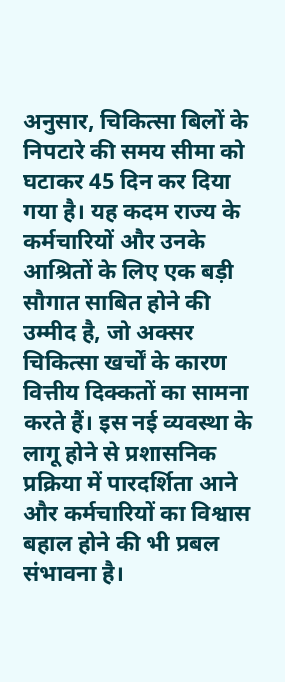अनुसार, चिकित्सा बिलों के निपटारे की समय सीमा को घटाकर 45 दिन कर दिया गया है। यह कदम राज्य के कर्मचारियों और उनके आश्रितों के लिए एक बड़ी सौगात साबित होने की उम्मीद है, जो अक्सर चिकित्सा खर्चों के कारण वित्तीय दिक्कतों का सामना करते हैं। इस नई व्यवस्था के लागू होने से प्रशासनिक प्रक्रिया में पारदर्शिता आने और कर्मचारियों का विश्वास बहाल होने की भी प्रबल संभावना है।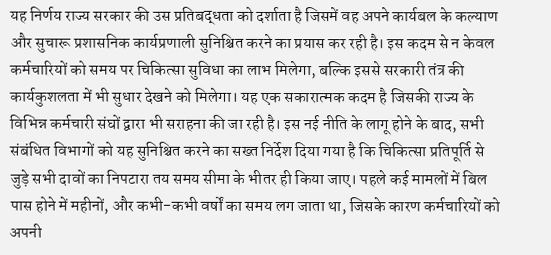यह निर्णय राज्य सरकार की उस प्रतिबद्धता को दर्शाता है जिसमें वह अपने कार्यबल के कल्याण और सुचारू प्रशासनिक कार्यप्रणाली सुनिश्चित करने का प्रयास कर रही है। इस कदम से न केवल कर्मचारियों को समय पर चिकित्सा सुविधा का लाभ मिलेगा, बल्कि इससे सरकारी तंत्र की कार्यकुशलता में भी सुधार देखने को मिलेगा। यह एक सकारात्मक कदम है जिसकी राज्य के विभिन्न कर्मचारी संघों द्वारा भी सराहना की जा रही है। इस नई नीति के लागू होने के बाद, सभी संबंधित विभागों को यह सुनिश्चित करने का सख्त निर्देश दिया गया है कि चिकित्सा प्रतिपूर्ति से जुड़े सभी दावों का निपटारा तय समय सीमा के भीतर ही किया जाए। पहले कई मामलों में बिल पास होने में महीनों, और कभी-कभी वर्षों का समय लग जाता था, जिसके कारण कर्मचारियों को अपनी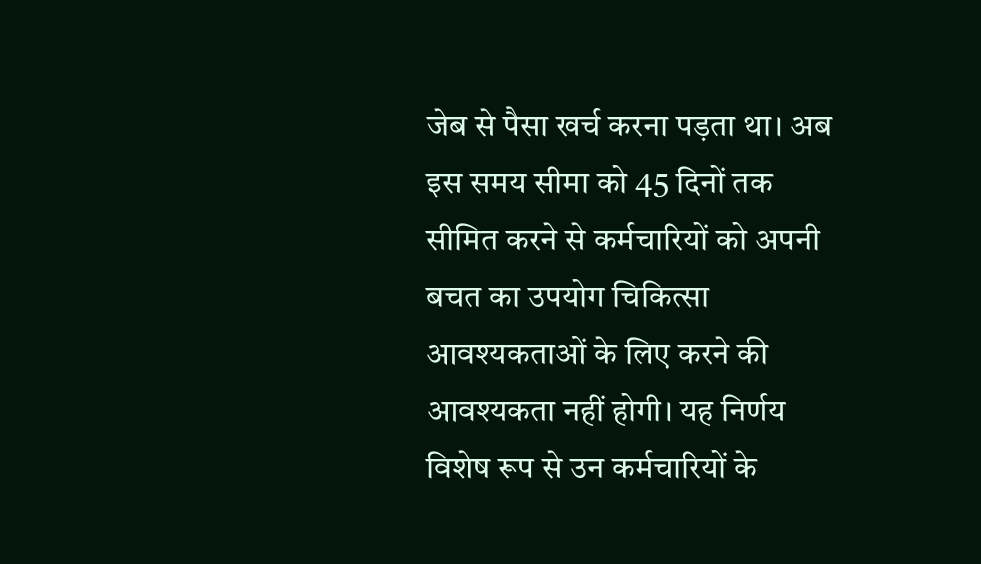जेब से पैसा खर्च करना पड़ता था। अब इस समय सीमा को 45 दिनों तक सीमित करने से कर्मचारियों को अपनी बचत का उपयोग चिकित्सा आवश्यकताओं के लिए करने की आवश्यकता नहीं होगी। यह निर्णय विशेष रूप से उन कर्मचारियों के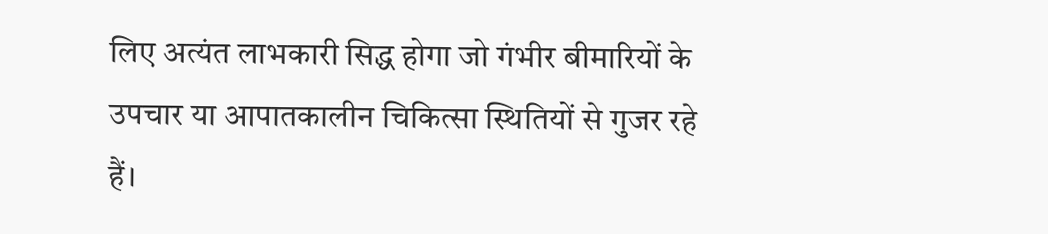लिए अत्यंत लाभकारी सिद्ध होगा जो गंभीर बीमारियों के उपचार या आपातकालीन चिकित्सा स्थितियों से गुजर रहे हैं।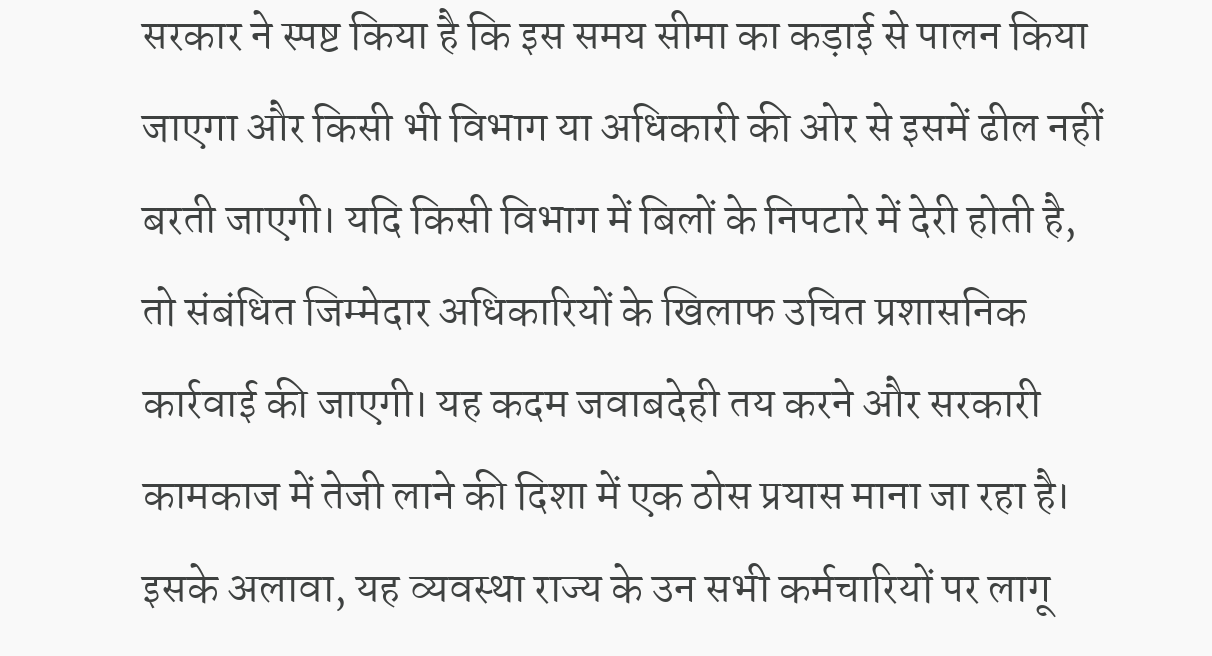सरकार ने स्पष्ट किया है कि इस समय सीमा का कड़ाई से पालन किया जाएगा और किसी भी विभाग या अधिकारी की ओर से इसमें ढील नहीं बरती जाएगी। यदि किसी विभाग में बिलों के निपटारे में देरी होती है, तो संबंधित जिम्मेदार अधिकारियों के खिलाफ उचित प्रशासनिक कार्रवाई की जाएगी। यह कदम जवाबदेही तय करने और सरकारी कामकाज में तेजी लाने की दिशा में एक ठोस प्रयास माना जा रहा है। इसके अलावा, यह व्यवस्था राज्य के उन सभी कर्मचारियों पर लागू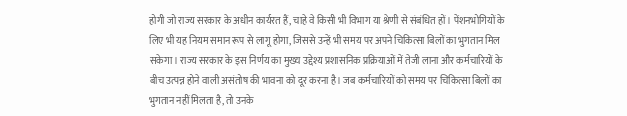होगी जो राज्य सरकार के अधीन कार्यरत हैं, चाहे वे किसी भी विभाग या श्रेणी से संबंधित हों। पेंशनभोगियों के लिए भी यह नियम समान रूप से लागू होगा, जिससे उन्हें भी समय पर अपने चिकित्सा बिलों का भुगतान मिल सकेगा। राज्य सरकार के इस निर्णय का मुख्य उद्देश्य प्रशासनिक प्रक्रियाओं में तेजी लाना और कर्मचारियों के बीच उत्पन्न होने वाली असंतोष की भावना को दूर करना है। जब कर्मचारियों को समय पर चिकित्सा बिलों का भुगतान नहीं मिलता है, तो उनके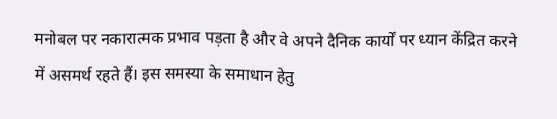मनोबल पर नकारात्मक प्रभाव पड़ता है और वे अपने दैनिक कार्यों पर ध्यान केंद्रित करने में असमर्थ रहते हैं। इस समस्या के समाधान हेतु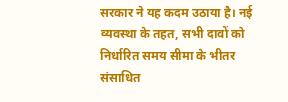सरकार ने यह कदम उठाया है। नई व्यवस्था के तहत, सभी दावों को निर्धारित समय सीमा के भीतर संसाधित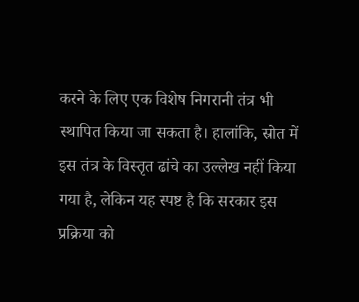करने के लिए एक विशेष निगरानी तंत्र भी स्थापित किया जा सकता है। हालांकि, स्रोत में इस तंत्र के विस्तृत ढांचे का उल्लेख नहीं किया गया है, लेकिन यह स्पष्ट है कि सरकार इस प्रक्रिया को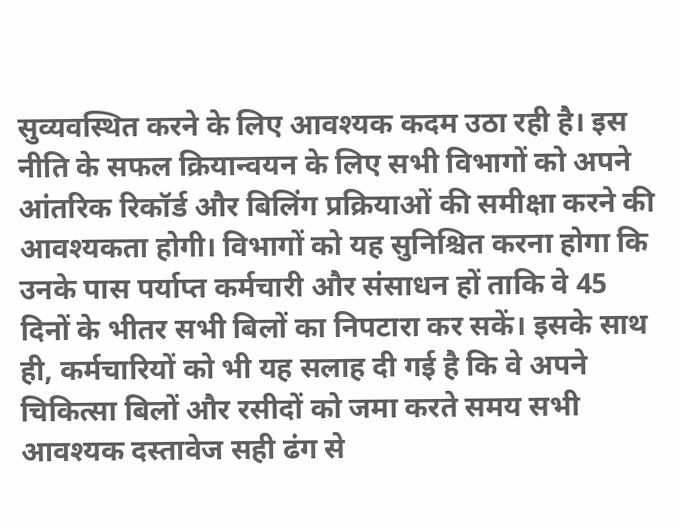सुव्यवस्थित करने के लिए आवश्यक कदम उठा रही है। इस नीति के सफल क्रियान्वयन के लिए सभी विभागों को अपने आंतरिक रिकॉर्ड और बिलिंग प्रक्रियाओं की समीक्षा करने की आवश्यकता होगी। विभागों को यह सुनिश्चित करना होगा कि उनके पास पर्याप्त कर्मचारी और संसाधन हों ताकि वे 45 दिनों के भीतर सभी बिलों का निपटारा कर सकें। इसके साथ ही, कर्मचारियों को भी यह सलाह दी गई है कि वे अपने चिकित्सा बिलों और रसीदों को जमा करते समय सभी आवश्यक दस्तावेज सही ढंग से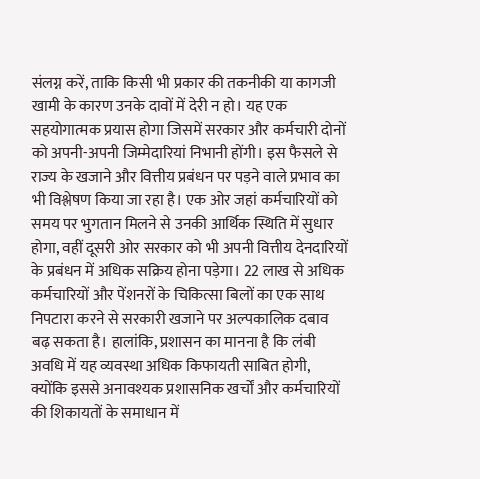संलग्न करें, ताकि किसी भी प्रकार की तकनीकी या कागजी खामी के कारण उनके दावों में देरी न हो। यह एक सहयोगात्मक प्रयास होगा जिसमें सरकार और कर्मचारी दोनों को अपनी-अपनी जिम्मेदारियां निभानी होंगी। इस फैसले से राज्य के खजाने और वित्तीय प्रबंधन पर पड़ने वाले प्रभाव का भी विश्लेषण किया जा रहा है। एक ओर जहां कर्मचारियों को समय पर भुगतान मिलने से उनकी आर्थिक स्थिति में सुधार होगा, वहीं दूसरी ओर सरकार को भी अपनी वित्तीय देनदारियों के प्रबंधन में अधिक सक्रिय होना पड़ेगा। 22 लाख से अधिक कर्मचारियों और पेंशनरों के चिकित्सा बिलों का एक साथ निपटारा करने से सरकारी खजाने पर अल्पकालिक दबाव बढ़ सकता है। हालांकि, प्रशासन का मानना है कि लंबी अवधि में यह व्यवस्था अधिक किफायती साबित होगी, क्योंकि इससे अनावश्यक प्रशासनिक खर्चों और कर्मचारियों की शिकायतों के समाधान में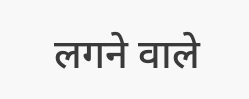लगने वाले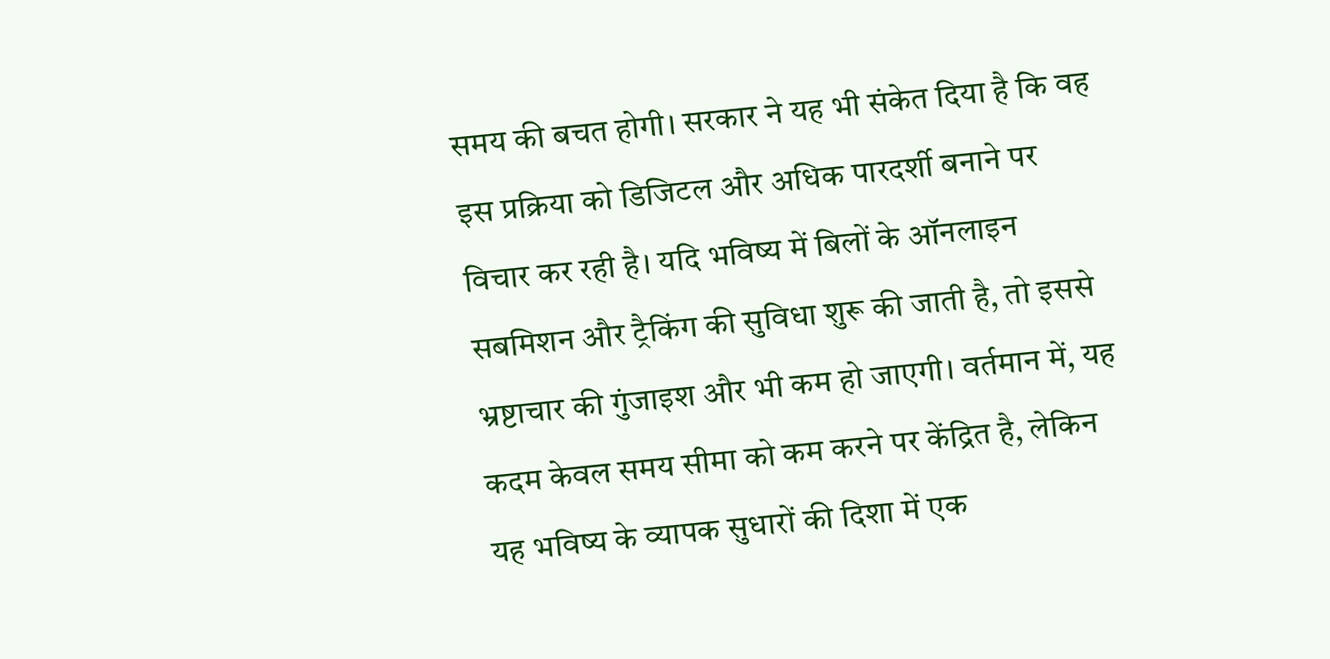समय की बचत होगी। सरकार ने यह भी संकेत दिया है कि वह इस प्रक्रिया को डिजिटल और अधिक पारदर्शी बनाने पर विचार कर रही है। यदि भविष्य में बिलों के ऑनलाइन सबमिशन और ट्रैकिंग की सुविधा शुरू की जाती है, तो इससे भ्रष्टाचार की गुंजाइश और भी कम हो जाएगी। वर्तमान में, यह कदम केवल समय सीमा को कम करने पर केंद्रित है, लेकिन यह भविष्य के व्यापक सुधारों की दिशा में एक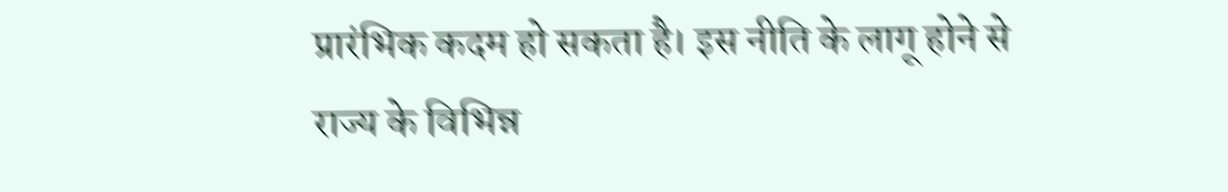प्रारंभिक कदम हो सकता है। इस नीति के लागू होने से राज्य के विभिन्न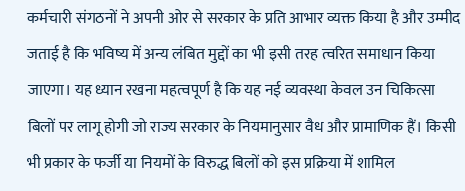कर्मचारी संगठनों ने अपनी ओर से सरकार के प्रति आभार व्यक्त किया है और उम्मीद जताई है कि भविष्य में अन्य लंबित मुद्दों का भी इसी तरह त्वरित समाधान किया जाएगा। यह ध्यान रखना महत्वपूर्ण है कि यह नई व्यवस्था केवल उन चिकित्सा बिलों पर लागू होगी जो राज्य सरकार के नियमानुसार वैध और प्रामाणिक हैं। किसी भी प्रकार के फर्जी या नियमों के विरुद्ध बिलों को इस प्रक्रिया में शामिल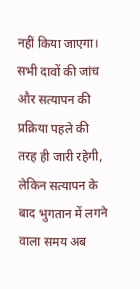नहीं किया जाएगा। सभी दावों की जांच और सत्यापन की प्रक्रिया पहले की तरह ही जारी रहेगी, लेकिन सत्यापन के बाद भुगतान में लगने वाला समय अब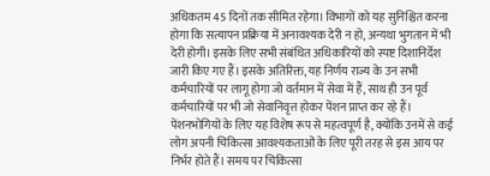अधिकतम 45 दिनों तक सीमित रहेगा। विभागों को यह सुनिश्चित करना होगा कि सत्यापन प्रक्रिया में अनावश्यक देरी न हो, अन्यथा भुगतान में भी देरी होगी। इसके लिए सभी संबंधित अधिकारियों को स्पष्ट दिशानिर्देश जारी किए गए हैं। इसके अतिरिक्त, यह निर्णय राज्य के उन सभी कर्मचारियों पर लागू होगा जो वर्तमान में सेवा में हैं, साथ ही उन पूर्व कर्मचारियों पर भी जो सेवानिवृत्त होकर पेंशन प्राप्त कर रहे हैं। पेंशनभोगियों के लिए यह विशेष रूप से महत्वपूर्ण है, क्योंकि उनमें से कई लोग अपनी चिकित्सा आवश्यकताओं के लिए पूरी तरह से इस आय पर निर्भर होते हैं। समय पर चिकित्सा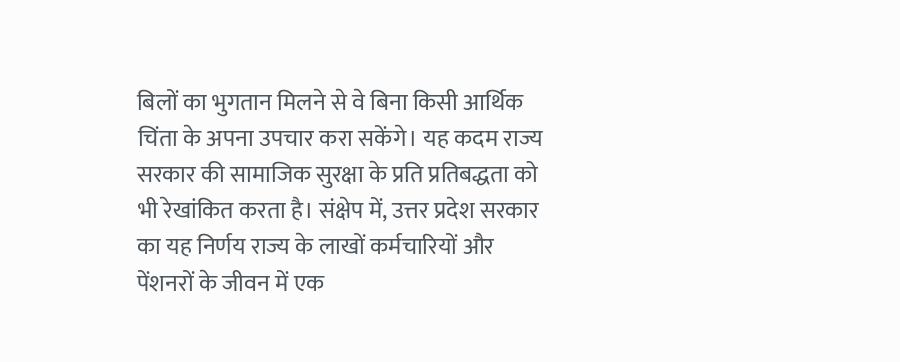बिलों का भुगतान मिलने से वे बिना किसी आर्थिक चिंता के अपना उपचार करा सकेंगे। यह कदम राज्य सरकार की सामाजिक सुरक्षा के प्रति प्रतिबद्धता को भी रेखांकित करता है। संक्षेप में, उत्तर प्रदेश सरकार का यह निर्णय राज्य के लाखों कर्मचारियों और पेंशनरों के जीवन में एक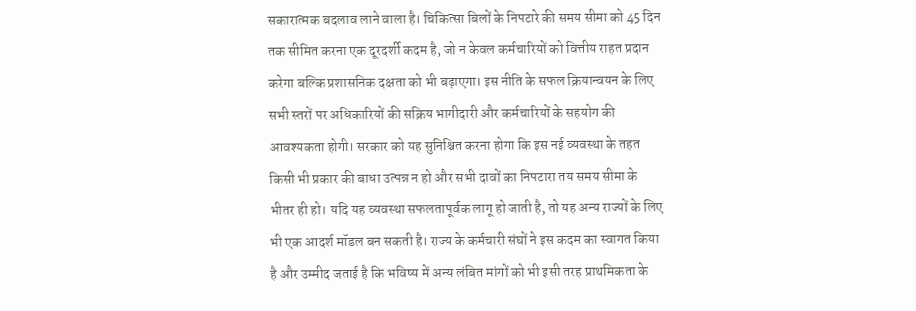सकारात्मक बदलाव लाने वाला है। चिकित्सा बिलों के निपटारे की समय सीमा को 45 दिन तक सीमित करना एक दूरदर्शी कदम है, जो न केवल कर्मचारियों को वित्तीय राहत प्रदान करेगा बल्कि प्रशासनिक दक्षता को भी बढ़ाएगा। इस नीति के सफल क्रियान्वयन के लिए सभी स्तरों पर अधिकारियों की सक्रिय भागीदारी और कर्मचारियों के सहयोग की आवश्यकता होगी। सरकार को यह सुनिश्चित करना होगा कि इस नई व्यवस्था के तहत किसी भी प्रकार की बाधा उत्पन्न न हो और सभी दावों का निपटारा तय समय सीमा के भीतर ही हो। यदि यह व्यवस्था सफलतापूर्वक लागू हो जाती है, तो यह अन्य राज्यों के लिए भी एक आदर्श मॉडल बन सकती है। राज्य के कर्मचारी संघों ने इस कदम का स्वागत किया है और उम्मीद जताई है कि भविष्य में अन्य लंबित मांगों को भी इसी तरह प्राथमिकता के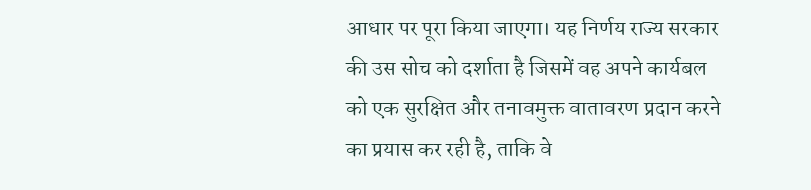आधार पर पूरा किया जाएगा। यह निर्णय राज्य सरकार की उस सोच को दर्शाता है जिसमें वह अपने कार्यबल को एक सुरक्षित और तनावमुक्त वातावरण प्रदान करने का प्रयास कर रही है, ताकि वे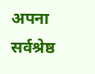अपना सर्वश्रेष्ठ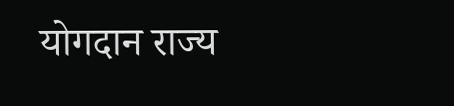योगदान राज्य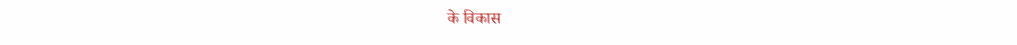के विकास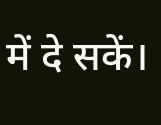में दे सकें।